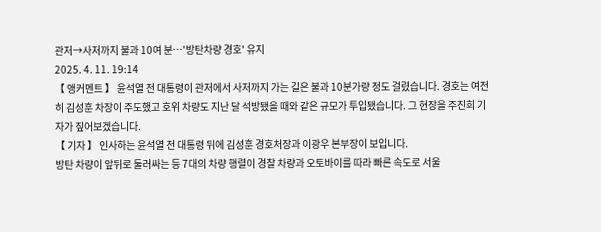관저→사저까지 불과 10여 분…'방탄차량 경호' 유지
2025. 4. 11. 19:14
【 앵커멘트 】 윤석열 전 대통령이 관저에서 사저까지 가는 길은 불과 10분가량 정도 걸렸습니다. 경호는 여전히 김성훈 차장이 주도했고 호위 차량도 지난 달 석방됐을 때와 같은 규모가 투입됐습니다. 그 현장을 주진희 기자가 짚어보겠습니다.
【 기자 】 인사하는 윤석열 전 대통령 뒤에 김성훈 경호처장과 이광우 본부장이 보입니다.
방탄 차량이 앞뒤로 둘러싸는 등 7대의 차량 행렬이 경찰 차량과 오토바이를 따라 빠른 속도로 서울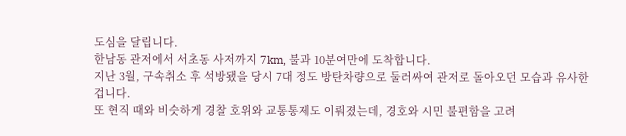도심을 달립니다.
한남동 관저에서 서초동 사저까지 7km, 불과 10분여만에 도착합니다.
지난 3월, 구속취소 후 석방됐을 당시 7대 정도 방탄차량으로 둘러싸여 관저로 돌아오던 모습과 유사한 겁니다.
또 현직 때와 비슷하게 경찰 호위와 교통통제도 이뤄졌는데, 경호와 시민 불편함을 고려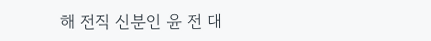해 전직 신분인 윤 전 대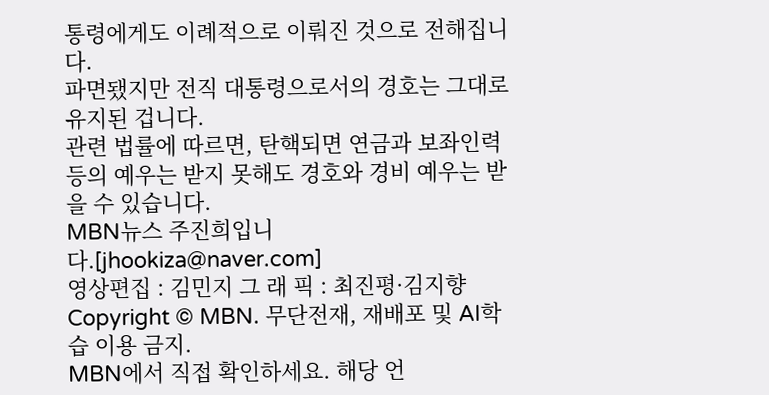통령에게도 이례적으로 이뤄진 것으로 전해집니다.
파면됐지만 전직 대통령으로서의 경호는 그대로 유지된 겁니다.
관련 법률에 따르면, 탄핵되면 연금과 보좌인력 등의 예우는 받지 못해도 경호와 경비 예우는 받을 수 있습니다.
MBN뉴스 주진희입니다.[jhookiza@naver.com]
영상편집 : 김민지 그 래 픽 : 최진평·김지향
Copyright © MBN. 무단전재, 재배포 및 AI학습 이용 금지.
MBN에서 직접 확인하세요. 해당 언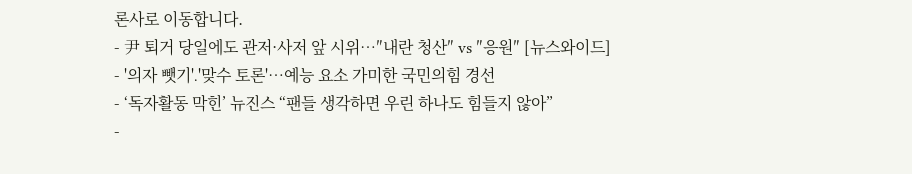론사로 이동합니다.
- 尹 퇴거 당일에도 관저·사저 앞 시위…″내란 청산″ vs ″응원″ [뉴스와이드]
- '의자 뺏기'․'맞수 토론'…예능 요소 가미한 국민의힘 경선
- ‘독자활동 막힌’ 뉴진스 “팬들 생각하면 우린 하나도 힘들지 않아”
-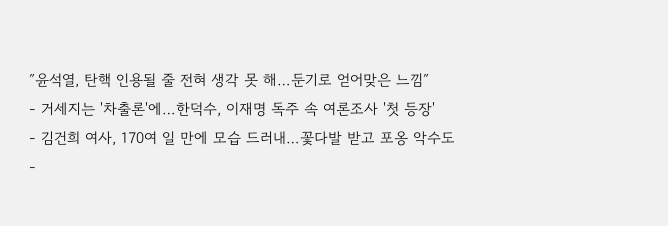″윤석열, 탄핵 인용될 줄 전혀 생각 못 해…둔기로 얻어맞은 느낌″
- 거세지는 '차출론'에…한덕수, 이재명 독주 속 여론조사 '첫 등장'
- 김건희 여사, 170여 일 만에 모습 드러내…꽃다발 받고 포옹 악수도
-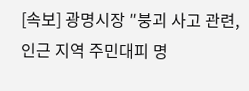[속보] 광명시장 ″붕괴 사고 관련, 인근 지역 주민대피 명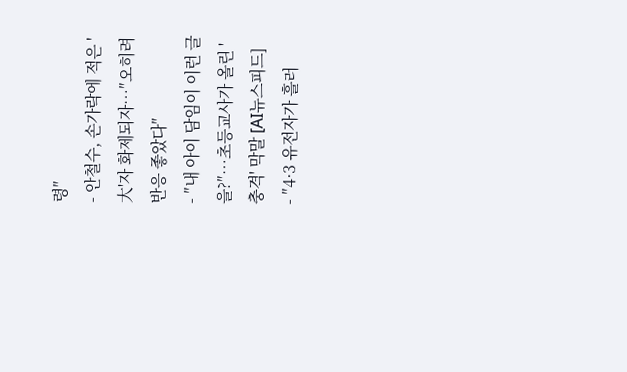령″
- 안철수, 손가락에 적은 '大'자 화제되자…″오히려 반응 좋았다″
- ″내 아이 담임이 이런 글을?″…초등교사가 올린 '충격' 막말 [AI뉴스피드]
- ″4·3 유전자가 흘러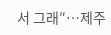서 그래″…제주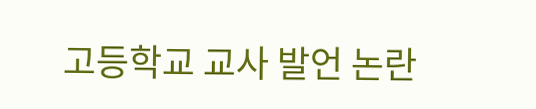고등학교 교사 발언 논란